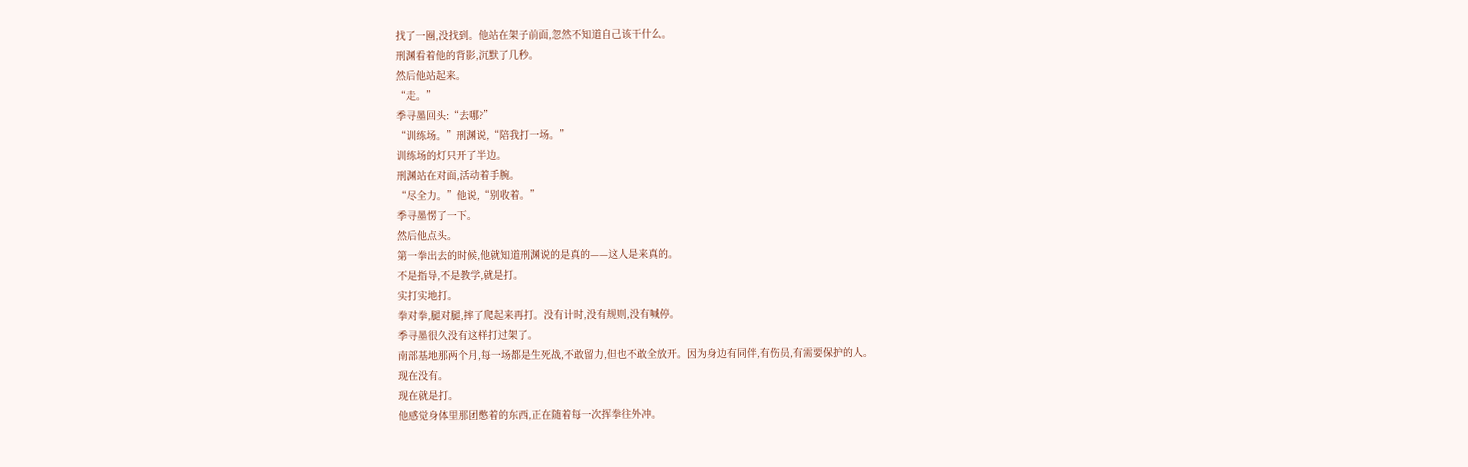找了一圈,没找到。他站在架子前面,忽然不知道自己该干什么。
刑渊看着他的背影,沉默了几秒。
然后他站起来。
“走。”
季寻墨回头:“去哪?”
“训练场。”刑渊说,“陪我打一场。”
训练场的灯只开了半边。
刑渊站在对面,活动着手腕。
“尽全力。”他说,“别收着。”
季寻墨愣了一下。
然后他点头。
第一拳出去的时候,他就知道刑渊说的是真的——这人是来真的。
不是指导,不是教学,就是打。
实打实地打。
拳对拳,腿对腿,摔了爬起来再打。没有计时,没有规则,没有喊停。
季寻墨很久没有这样打过架了。
南部基地那两个月,每一场都是生死战,不敢留力,但也不敢全放开。因为身边有同伴,有伤员,有需要保护的人。
现在没有。
现在就是打。
他感觉身体里那团憋着的东西,正在随着每一次挥拳往外冲。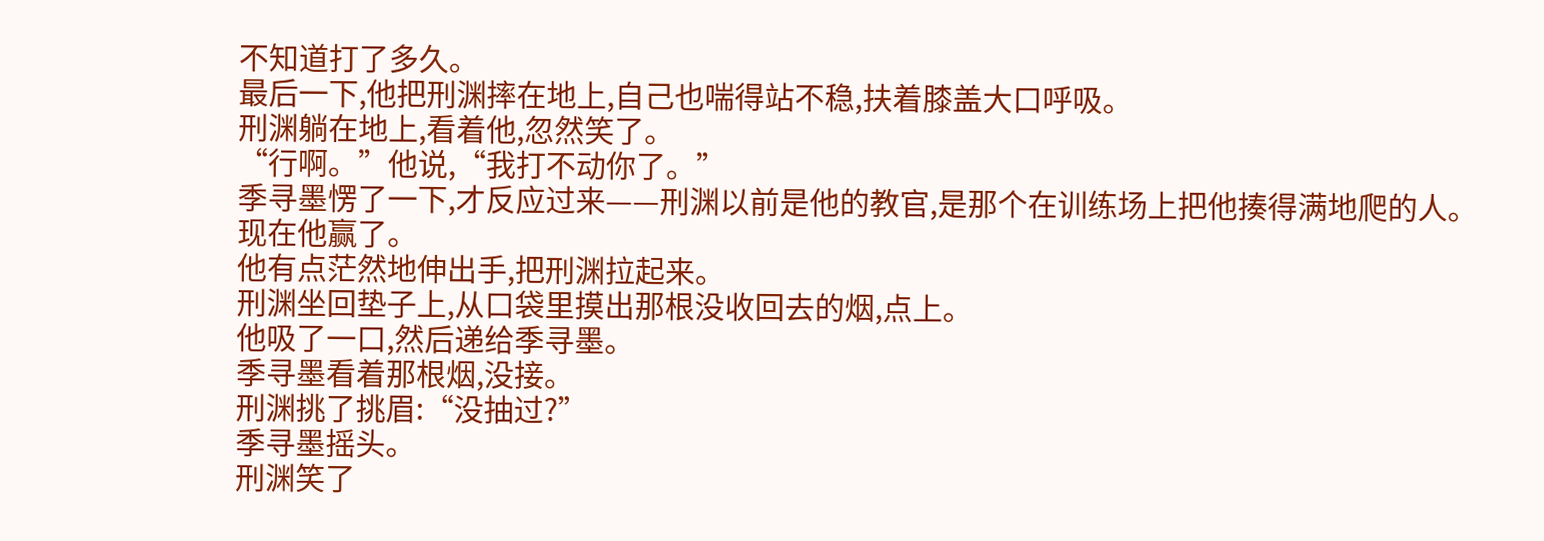不知道打了多久。
最后一下,他把刑渊摔在地上,自己也喘得站不稳,扶着膝盖大口呼吸。
刑渊躺在地上,看着他,忽然笑了。
“行啊。”他说,“我打不动你了。”
季寻墨愣了一下,才反应过来——刑渊以前是他的教官,是那个在训练场上把他揍得满地爬的人。
现在他赢了。
他有点茫然地伸出手,把刑渊拉起来。
刑渊坐回垫子上,从口袋里摸出那根没收回去的烟,点上。
他吸了一口,然后递给季寻墨。
季寻墨看着那根烟,没接。
刑渊挑了挑眉:“没抽过?”
季寻墨摇头。
刑渊笑了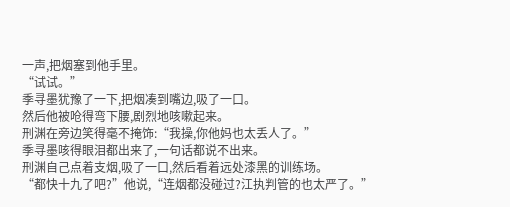一声,把烟塞到他手里。
“试试。”
季寻墨犹豫了一下,把烟凑到嘴边,吸了一口。
然后他被呛得弯下腰,剧烈地咳嗽起来。
刑渊在旁边笑得毫不掩饰:“我操,你他妈也太丢人了。”
季寻墨咳得眼泪都出来了,一句话都说不出来。
刑渊自己点着支烟,吸了一口,然后看着远处漆黑的训练场。
“都快十九了吧?”他说,“连烟都没碰过?江执判管的也太严了。”